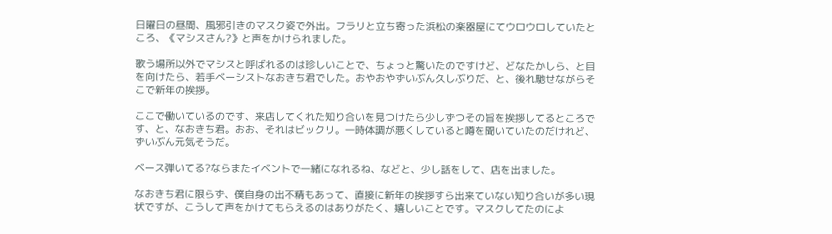日曜日の昼間、風邪引きのマスク姿で外出。フラリと立ち寄った浜松の楽器屋にてウロウロしていたところ、《マシスさん?》と声をかけられました。

歌う場所以外でマシスと呼ばれるのは珍しいことで、ちょっと驚いたのですけど、どなたかしら、と目を向けたら、若手ベーシストなおきち君でした。おやおやずいぶん久しぶりだ、と、後れ馳せながらそこで新年の挨拶。

ここで働いているのです、来店してくれた知り合いを見つけたら少しずつその旨を挨拶してるところです、と、なおきち君。おお、それはビックリ。一時体調が悪くしていると噂を聞いていたのだけれど、ずいぶん元気そうだ。

ベース弾いてる?ならまたイベントで一緒になれるね、などと、少し話をして、店を出ました。

なおきち君に限らず、僕自身の出不精もあって、直接に新年の挨拶すら出来ていない知り合いが多い現状ですが、こうして声をかけてもらえるのはありがたく、嬉しいことです。マスクしてたのによ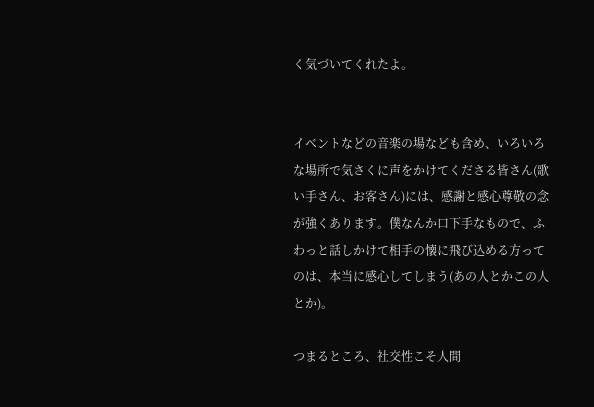く気づいてくれたよ。


イベントなどの音楽の場なども含め、いろいろな場所で気さくに声をかけてくださる皆さん(歌い手さん、お客さん)には、感謝と感心尊敬の念が強くあります。僕なんか口下手なもので、ふわっと話しかけて相手の懐に飛び込める方ってのは、本当に感心してしまう(あの人とかこの人とか)。

つまるところ、社交性こそ人間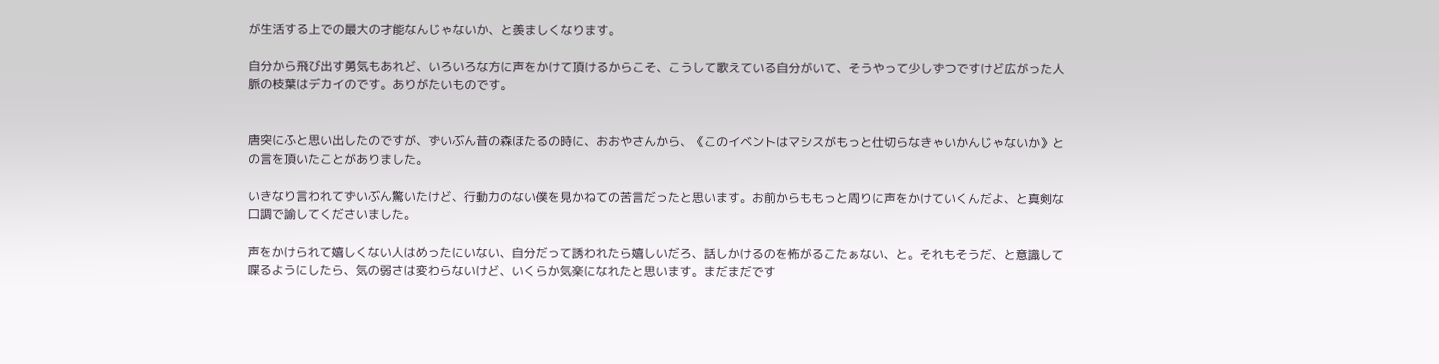が生活する上での最大の才能なんじゃないか、と羨ましくなります。

自分から飛び出す勇気もあれど、いろいろな方に声をかけて頂けるからこそ、こうして歌えている自分がいて、そうやって少しずつですけど広がった人脈の枝葉はデカイのです。ありがたいものです。


唐突にふと思い出したのですが、ずいぶん昔の森ほたるの時に、おおやさんから、《このイベントはマシスがもっと仕切らなきゃいかんじゃないか》との言を頂いたことがありました。

いきなり言われてずいぶん驚いたけど、行動力のない僕を見かねての苦言だったと思います。お前からももっと周りに声をかけていくんだよ、と真剣な口調で諭してくださいました。

声をかけられて嬉しくない人はめったにいない、自分だって誘われたら嬉しいだろ、話しかけるのを怖がるこたぁない、と。それもそうだ、と意識して喋るようにしたら、気の弱さは変わらないけど、いくらか気楽になれたと思います。まだまだです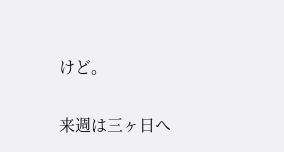けど。


来週は三ヶ日へ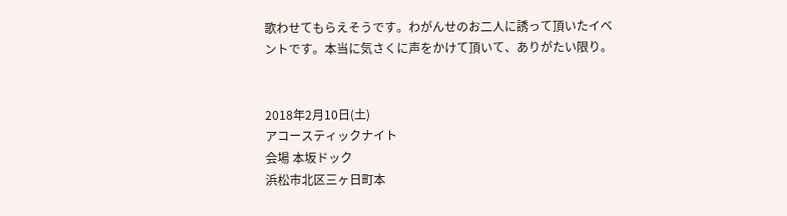歌わせてもらえそうです。わがんせのお二人に誘って頂いたイベントです。本当に気さくに声をかけて頂いて、ありがたい限り。


2018年2月10日(土)
アコースティックナイト
会場 本坂ドック
浜松市北区三ヶ日町本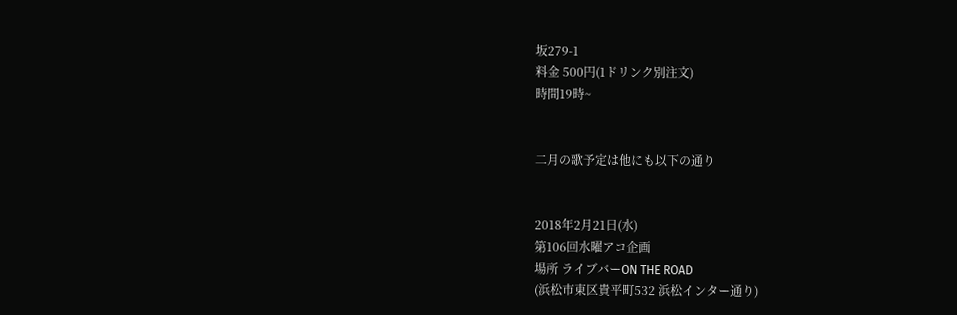坂279-1
料金 500円(1ドリンク別注文)
時間19時~


二月の歌予定は他にも以下の通り


2018年2月21日(水)
第106回水曜アコ企画
場所 ライブバーON THE ROAD
(浜松市東区貴平町532 浜松インター通り)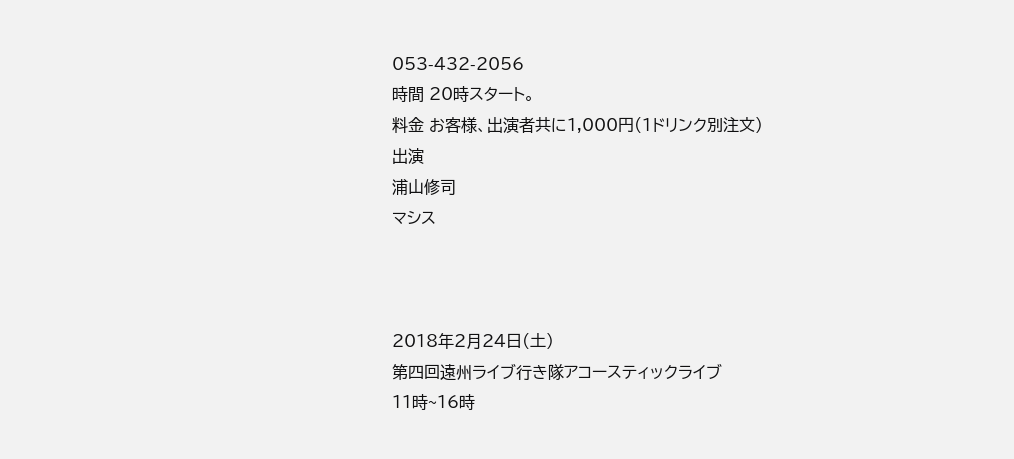053-432-2056
時間 20時スタート。
料金 お客様、出演者共に1,000円(1ドリンク別注文)
出演
浦山修司
マシス



2018年2月24日(土)
第四回遠州ライブ行き隊アコースティックライブ
11時~16時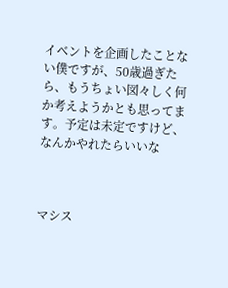イベントを企画したことない僕ですが、50歳過ぎたら、もうちょい図々しく何か考えようかとも思ってます。予定は未定ですけど、なんかやれたらいいな



マシス